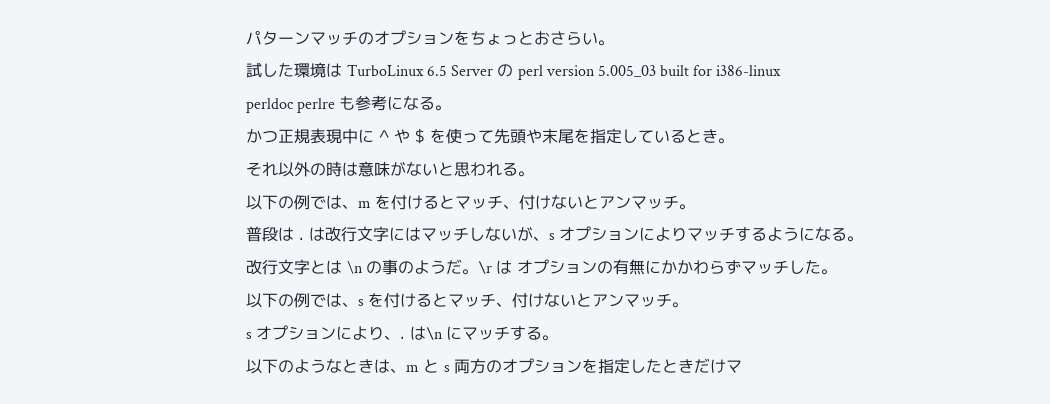パターンマッチのオプションをちょっとおさらい。
試した環境は TurboLinux 6.5 Server の perl version 5.005_03 built for i386-linux
perldoc perlre も参考になる。
かつ正規表現中に ^ や $ を使って先頭や末尾を指定しているとき。
それ以外の時は意味がないと思われる。
以下の例では、m を付けるとマッチ、付けないとアンマッチ。
普段は . は改行文字にはマッチしないが、s オプションによりマッチするようになる。
改行文字とは \n の事のようだ。\r は オプションの有無にかかわらずマッチした。
以下の例では、s を付けるとマッチ、付けないとアンマッチ。
s オプションにより、. は\n にマッチする。
以下のようなときは、m と s 両方のオプションを指定したときだけマ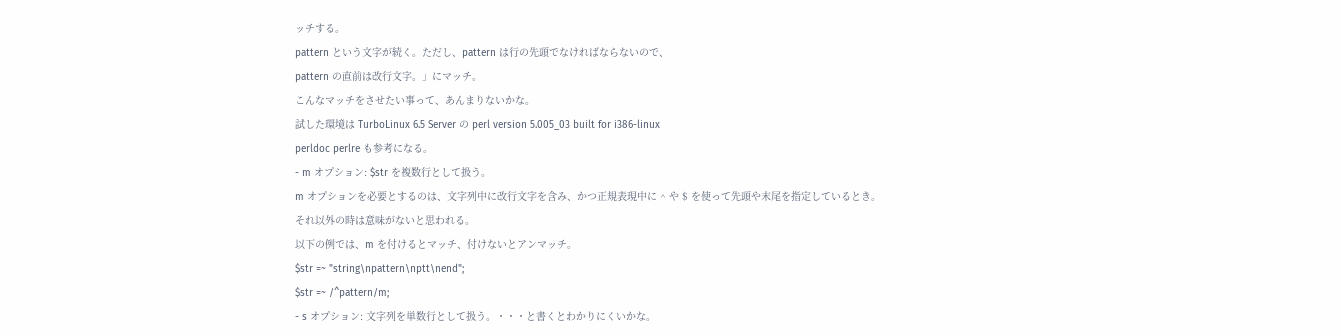ッチする。
pattern という文字が続く。ただし、pattern は行の先頭でなければならないので、
pattern の直前は改行文字。」にマッチ。
こんなマッチをさせたい事って、あんまりないかな。
試した環境は TurboLinux 6.5 Server の perl version 5.005_03 built for i386-linux
perldoc perlre も参考になる。
- m オプション: $str を複数行として扱う。
m オプションを必要とするのは、文字列中に改行文字を含み、かつ正規表現中に ^ や $ を使って先頭や末尾を指定しているとき。
それ以外の時は意味がないと思われる。
以下の例では、m を付けるとマッチ、付けないとアンマッチ。
$str =~ "string\npattern\nptt\nend";
$str =~ /^pattern/m;
- s オプション: 文字列を単数行として扱う。・・・と書くとわかりにくいかな。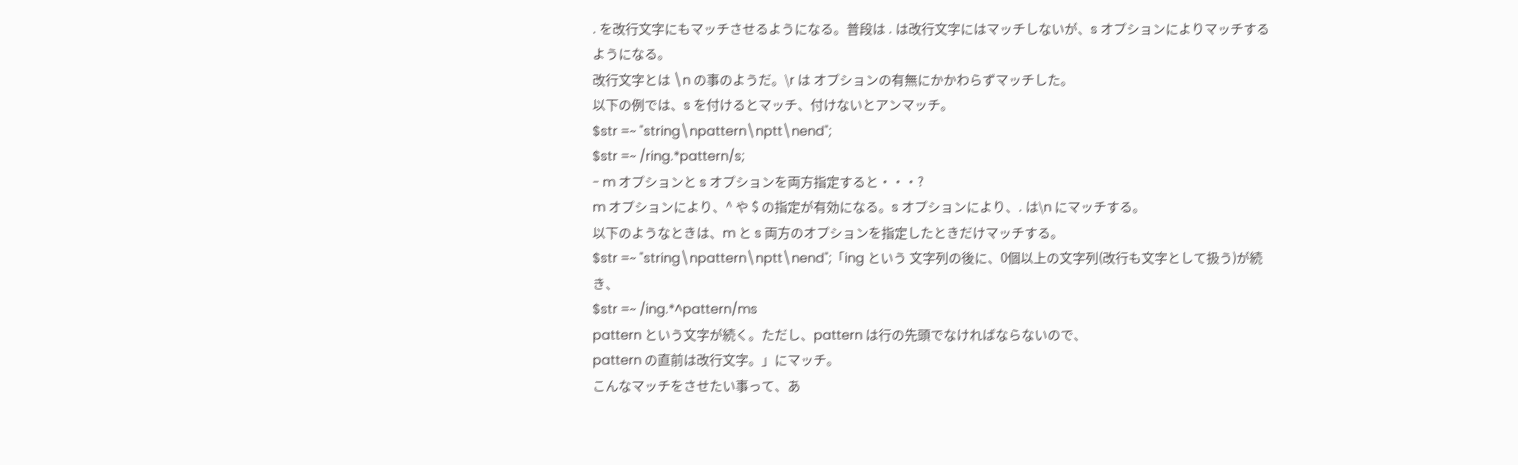. を改行文字にもマッチさせるようになる。普段は . は改行文字にはマッチしないが、s オプションによりマッチするようになる。
改行文字とは \n の事のようだ。\r は オプションの有無にかかわらずマッチした。
以下の例では、s を付けるとマッチ、付けないとアンマッチ。
$str =~ "string\npattern\nptt\nend";
$str =~ /ring.*pattern/s;
- m オプションと s オプションを両方指定すると・・・?
m オプションにより、^ や $ の指定が有効になる。s オプションにより、. は\n にマッチする。
以下のようなときは、m と s 両方のオプションを指定したときだけマッチする。
$str =~ "string\npattern\nptt\nend";「ing という 文字列の後に、0個以上の文字列(改行も文字として扱う)が続き、
$str =~ /ing.*^pattern/ms
pattern という文字が続く。ただし、pattern は行の先頭でなければならないので、
pattern の直前は改行文字。」にマッチ。
こんなマッチをさせたい事って、あ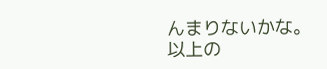んまりないかな。
以上の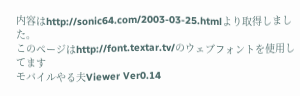内容はhttp://sonic64.com/2003-03-25.htmlより取得しました。
このページはhttp://font.textar.tv/のウェブフォントを使用してます
モバイルやる夫Viewer Ver0.14